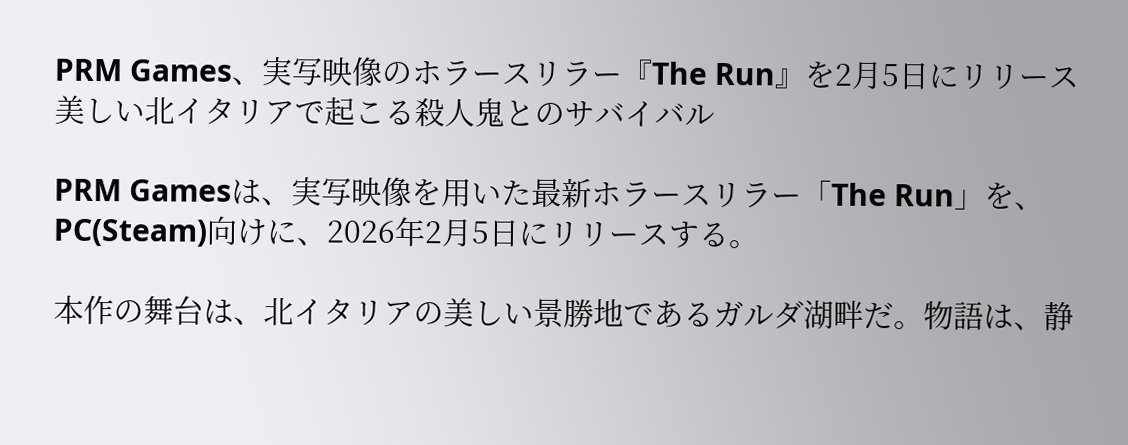PRM Games、実写映像のホラースリラー『The Run』を2月5日にリリース 美しい北イタリアで起こる殺人鬼とのサバイバル

PRM Gamesは、実写映像を用いた最新ホラースリラー「The Run」を、PC(Steam)向けに、2026年2月5日にリリースする。

本作の舞台は、北イタリアの美しい景勝地であるガルダ湖畔だ。物語は、静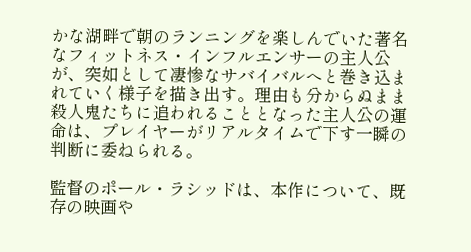かな湖畔で朝のランニングを楽しんでいた著名なフィットネス・インフルエンサーの主人公が、突如として凄惨なサバイバルへと巻き込まれていく様子を描き出す。理由も分からぬまま殺人鬼たちに追われることとなった主人公の運命は、プレイヤーがリアルタイムで下す一瞬の判断に委ねられる。

監督のポール・ラシッドは、本作について、既存の映画や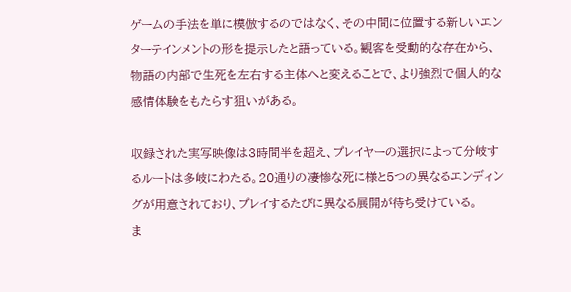ゲームの手法を単に模倣するのではなく、その中間に位置する新しいエンターテインメントの形を提示したと語っている。観客を受動的な存在から、物語の内部で生死を左右する主体へと変えることで、より強烈で個人的な感情体験をもたらす狙いがある。

収録された実写映像は3時間半を超え、プレイヤーの選択によって分岐するルートは多岐にわたる。20通りの凄惨な死に様と5つの異なるエンディングが用意されており、プレイするたびに異なる展開が待ち受けている。
ま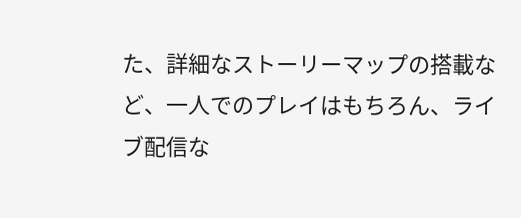た、詳細なストーリーマップの搭載など、一人でのプレイはもちろん、ライブ配信な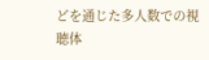どを通じた多人数での視聴体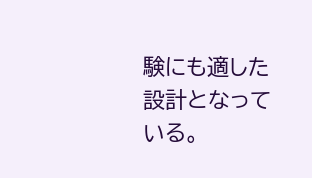験にも適した設計となっている。